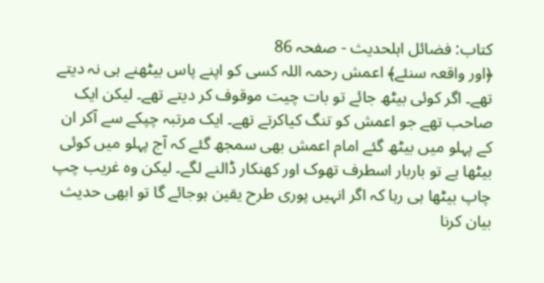کتاب: فضائل اہلحدیث - صفحہ 86
﴿اور واقعہ سنئے﴾ اعمش رحمہ اللہ کسی کو اپنے پاس بیٹھنے ہی نہ دیتے تھے۔ اگر کوئی بیٹھ جائے تو بات چیت موقوف کر دیتے تھے۔ لیکن ایک صاحب تھے جو اعمش کو تنگ کیاکرتے تھے۔ ایک مرتبہ چپکے سے آکر ان کے پہلو میں بیٹھ گئے امام اعمش بھی سمجھ گئے کہ آج پہلو میں کوئی بیٹھا ہے تو باربار اسطرف تھوک اور کھنکار ڈالنے لگے۔ لیکن وہ غریب چپ چاپ بیٹھا ہی رہا کہ اگر انہیں پوری طرح یقین ہوجائے گا تو ابھی حدیث بیان کرنا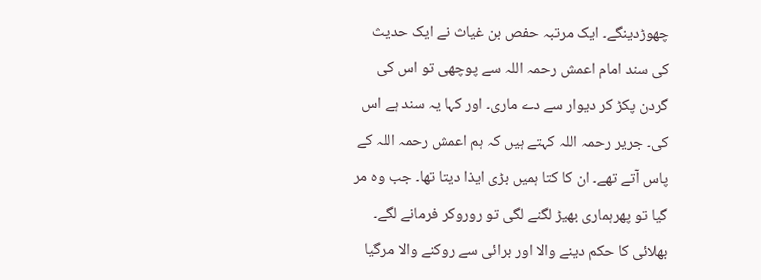چھوڑدینگے۔ ایک مرتبہ حفص بن غیاث نے ایک حدیث کی سند امام اعمش رحمہ اللہ سے پوچھی تو اس کی گردن پکڑ کر دیوار سے دے ماری۔ اور کہا یہ سند ہے اس کی۔ جریر رحمہ اللہ کہتے ہیں کہ ہم اعمش رحمہ اللہ کے پاس آتے تھے۔ ان کا کتا ہمیں بڑی ایذا دیتا تھا۔ جب وہ مر گیا تو پھرہماری بھیڑ لگنے لگی تو روروکر فرمانے لگے۔ بھلائی کا حکم دینے والا اور برائی سے روکنے والا مرگیا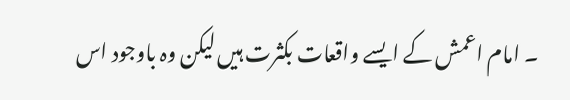۔ امام اعمش کے ایسے واقعات بکثرت ہیں لیکن وہ باوجود اس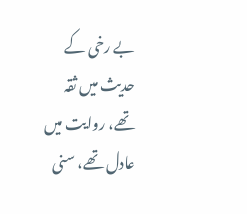بے رخی کے حدیث میں ثقہ تھے، روایت میں عادل تھے، سنی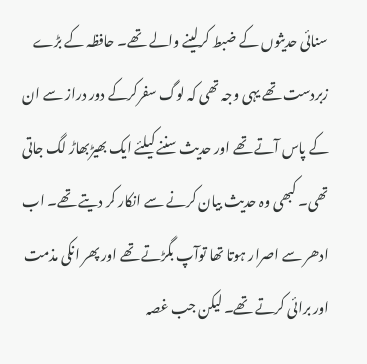سنائی حدیثوں کے ضبط کرلینے والے تھے۔ حافظہ کے بڑے زبردست تھے یہی وجہ تھی کہ لوگ سفرکرکے دور دراز سے ان کے پاس آتے تھے اور حدیث سننے کیلئے ایک بھیڑبھاڑ لگ جاتی تھی۔ کبھی وہ حدیث بیان کرنے سے انکار کر دیتے تھے۔ اب ادھر سے اصرار ہوتا تھا توآپ بگڑتے تھے اور پھر انکی مذمت اور برائی کرتے تھے۔ لیکن جب غصہ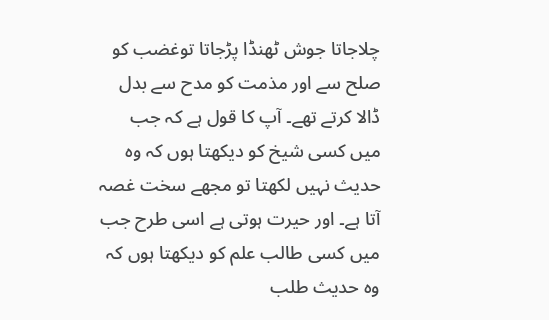چلاجاتا جوش ٹھنڈا پڑجاتا توغضب کو صلح سے اور مذمت کو مدح سے بدل ڈالا کرتے تھے۔ آپ کا قول ہے کہ جب میں کسی شیخ کو دیکھتا ہوں کہ وہ حدیث نہیں لکھتا تو مجھے سخت غصہ آتا ہے۔ اور حیرت ہوتی ہے اسی طرح جب میں کسی طالب علم کو دیکھتا ہوں کہ وہ حدیث طلب